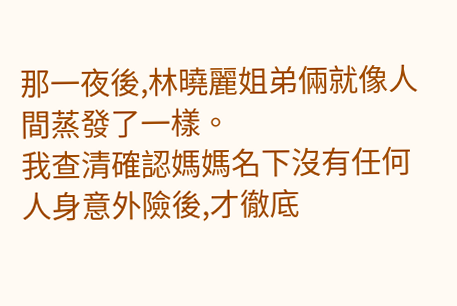那一夜後,林曉麗姐弟倆就像人間蒸發了一樣。
我查清確認媽媽名下沒有任何人身意外險後,才徹底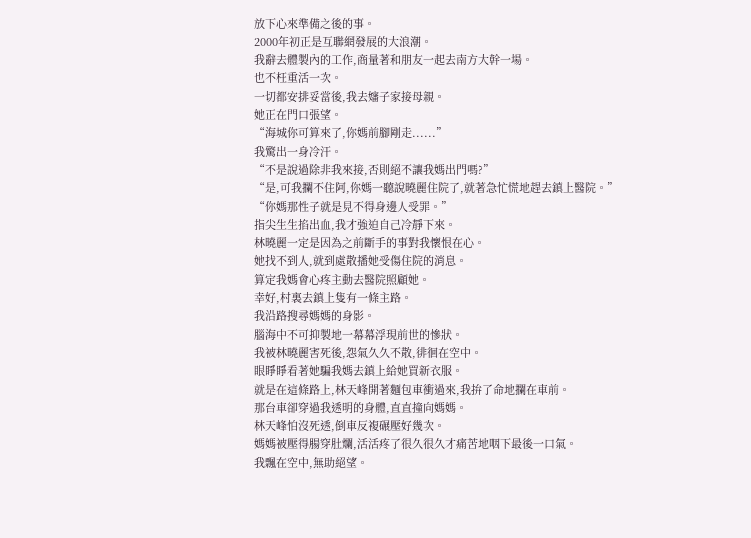放下心來準備之後的事。
2000年初正是互聯網發展的大浪潮。
我辭去體製內的工作,商量著和朋友一起去南方大幹一場。
也不枉重活一次。
一切都安排妥當後,我去嬸子家接母親。
她正在門口張望。
“海城你可算來了,你媽前腳剛走......”
我驚出一身冷汗。
“不是說過除非我來接,否則絕不讓我媽出門嗎?”
“是,可我攔不住阿,你媽一聽說曉麗住院了,就著急忙慌地趕去鎮上醫院。”
“你媽那性子就是見不得身邊人受罪。”
指尖生生掐出血,我才強迫自己冷靜下來。
林曉麗一定是因為之前斷手的事對我懷恨在心。
她找不到人,就到處散播她受傷住院的消息。
算定我媽會心疼主動去醫院照顧她。
幸好,村裏去鎮上隻有一條主路。
我沿路搜尋媽媽的身影。
腦海中不可抑製地一幕幕浮現前世的慘狀。
我被林曉麗害死後,怨氣久久不散,徘徊在空中。
眼睜睜看著她騙我媽去鎮上給她買新衣服。
就是在這條路上,林天峰開著麵包車衝過來,我拚了命地攔在車前。
那台車卻穿過我透明的身體,直直撞向媽媽。
林天峰怕沒死透,倒車反複碾壓好幾次。
媽媽被壓得腸穿肚爛,活活疼了很久很久才痛苦地咽下最後一口氣。
我飄在空中,無助絕望。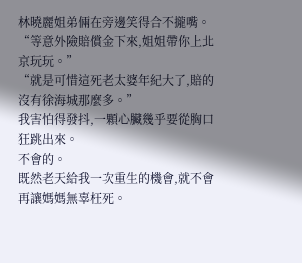林曉麗姐弟倆在旁邊笑得合不攏嘴。
“等意外險賠償金下來,姐姐帶你上北京玩玩。”
“就是可惜這死老太婆年紀大了,賠的沒有徐海城那麼多。”
我害怕得發抖,一顆心臟幾乎要從胸口狂跳出來。
不會的。
既然老天給我一次重生的機會,就不會再讓媽媽無辜枉死。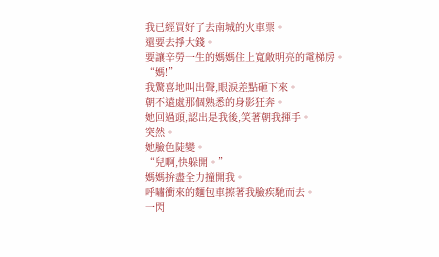我已經買好了去南城的火車票。
還要去掙大錢。
要讓辛勞一生的媽媽住上寬敞明亮的電梯房。
“媽!”
我驚喜地叫出聲,眼淚差點砸下來。
朝不遠處那個熟悉的身影狂奔。
她回過頭,認出是我後,笑著朝我揮手。
突然。
她臉色陡變。
“兒啊,快躲開。”
媽媽拚盡全力撞開我。
呼嘯衝來的麵包車擦著我臉疾馳而去。
一閃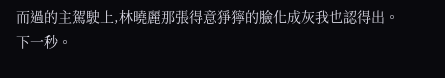而過的主駕駛上,林曉麗那張得意猙獰的臉化成灰我也認得出。
下一秒。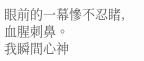眼前的一幕慘不忍睹,血腥刺鼻。
我瞬間心神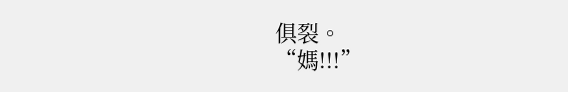俱裂。
“媽!!!”